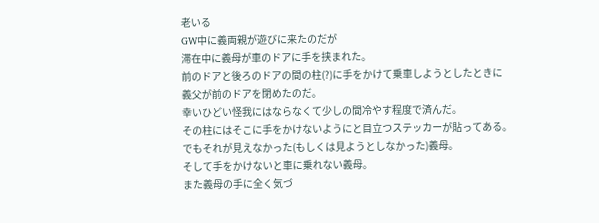老いる
GW中に義両親が遊びに来たのだが
滞在中に義母が車のドアに手を挟まれた。
前のドアと後ろのドアの間の柱(?)に手をかけて乗車しようとしたときに
義父が前のドアを閉めたのだ。
幸いひどい怪我にはならなくて少しの間冷やす程度で済んだ。
その柱にはそこに手をかけないようにと目立つステッカーが貼ってある。
でもそれが見えなかった(もしくは見ようとしなかった)義母。
そして手をかけないと車に乗れない義母。
また義母の手に全く気づ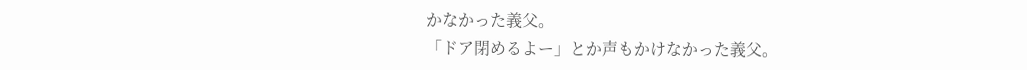かなかった義父。
「ドア閉めるよー」とか声もかけなかった義父。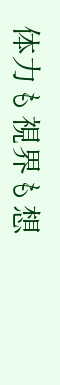体力も視界も想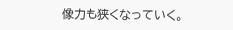像力も狭くなっていく。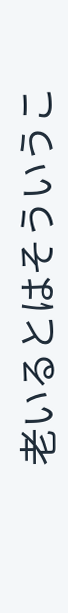老いるとはそういうこ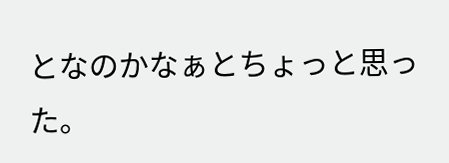となのかなぁとちょっと思った。